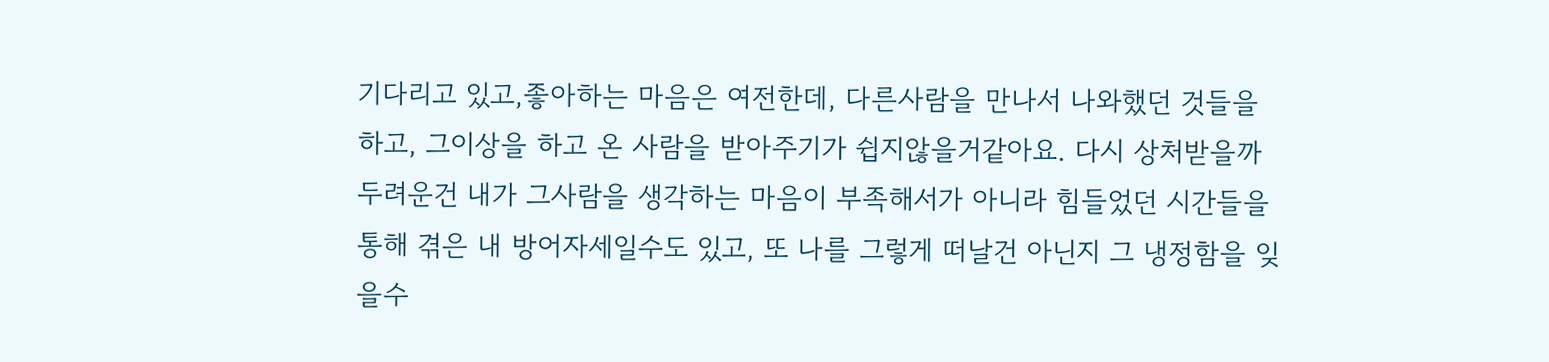기다리고 있고,좋아하는 마음은 여전한데, 다른사람을 만나서 나와했던 것들을 하고, 그이상을 하고 온 사람을 받아주기가 쉽지않을거같아요. 다시 상처받을까 두려운건 내가 그사람을 생각하는 마음이 부족해서가 아니라 힘들었던 시간들을 통해 겪은 내 방어자세일수도 있고, 또 나를 그렇게 떠날건 아닌지 그 냉정함을 잊을수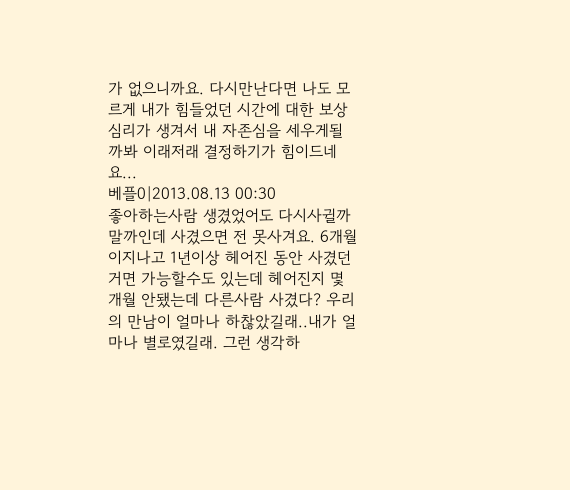가 없으니까요. 다시만난다면 나도 모르게 내가 힘들었던 시간에 대한 보상심리가 생겨서 내 자존심을 세우게될까봐 이래저래 결정하기가 힘이드네요...
베플0|2013.08.13 00:30
좋아하는사람 생겼었어도 다시사귈까 말까인데 사겼으면 전 못사겨요. 6개월이지나고 1년이상 헤어진 동안 사겼던거면 가능할수도 있는데 헤어진지 몇개월 안됐는데 다른사람 사겼다? 우리의 만남이 얼마나 하찮았길래..내가 얼마나 별로였길래. 그런 생각하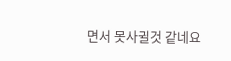면서 못사귈것 같네요